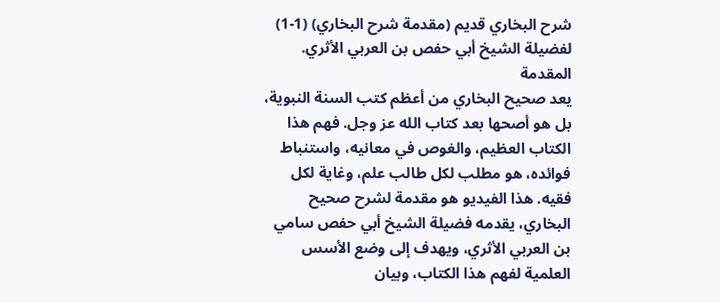شرح البخاري قديم (مقدمة شرح البخاري) (1-1) لفضيلة الشيخ أبي حفص بن العربي الأثري.
المقدمة
يعد صحيح البخاري من أعظم كتب السنة النبوية، بل هو أصحها بعد كتاب الله عز وجل. فهم هذا الكتاب العظيم، والغوص في معانيه، واستنباط فوائده، هو مطلب لكل طالب علم، وغاية لكل فقيه. هذا الفيديو هو مقدمة لشرح صحيح البخاري، يقدمه فضيلة الشيخ أبي حفص سامي بن العربي الأثري، ويهدف إلى وضع الأسس العلمية لفهم هذا الكتاب، وبيان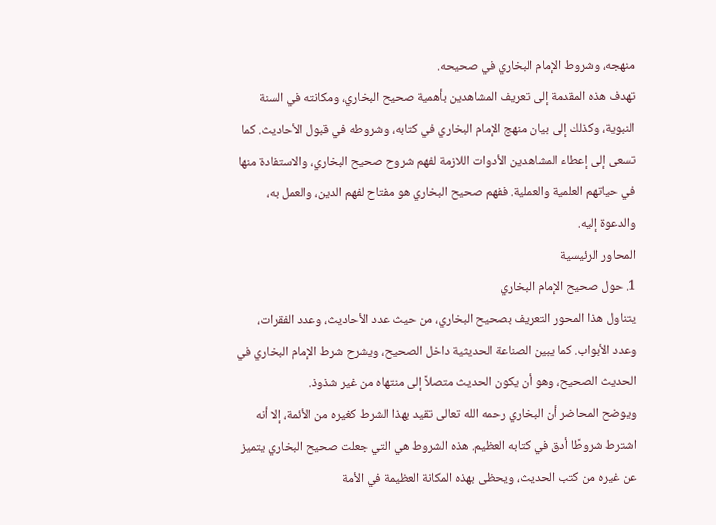منهجه، وشروط الإمام البخاري في صحيحه.
تهدف هذه المقدمة إلى تعريف المشاهدين بأهمية صحيح البخاري، ومكانته في السنة النبوية، وكذلك إلى بيان منهج الإمام البخاري في كتابه، وشروطه في قبول الأحاديث. كما تسعى إلى إعطاء المشاهدين الأدوات اللازمة لفهم شروح صحيح البخاري، والاستفادة منها في حياتهم العلمية والعملية. ففهم صحيح البخاري هو مفتاح لفهم الدين، والعمل به، والدعوة إليه.
المحاور الرئيسية
1. حول صحيح الإمام البخاري
يتناول هذا المحور التعريف بصحيح البخاري، من حيث عدد الأحاديث، وعدد الفقرات، وعدد الأبواب. كما يبين الصناعة الحديثية داخل الصحيح، ويشرح شرط الإمام البخاري في الحديث الصحيح، وهو أن يكون الحديث متصلاً إلى منتهاه من غير شذوذ.
ويوضح المحاضر أن البخاري رحمه الله تعالى تقيد بهذا الشرط كغيره من الأئمة، إلا أنه اشترط شروطًا أدق في كتابه العظيم. هذه الشروط هي التي جعلت صحيح البخاري يتميز عن غيره من كتب الحديث، ويحظى بهذه المكانة العظيمة في الأمة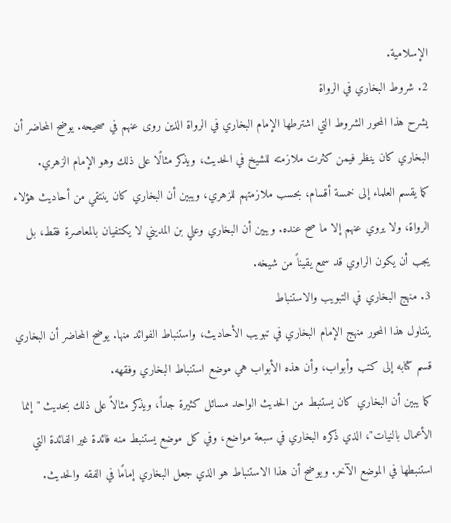الإسلامية.
2. شروط البخاري في الرواة
يشرح هذا المحور الشروط التي اشترطها الإمام البخاري في الرواة الذين روى عنهم في صحيحه. يوضح المحاضر أن البخاري كان ينظر فيمن كثرت ملازمته للشيخ في الحديث، ويذكر مثالًا على ذلك وهو الإمام الزهري.
كما يقسم العلماء إلى خمسة أقسام، بحسب ملازمتهم للزهري، ويبين أن البخاري كان ينتقي من أحاديث هؤلاء الرواة، ولا يروي عنهم إلا ما صح عنده. ويبين أن البخاري وعلي بن المديني لا يكتفيان بالمعاصرة فقط، بل يجب أن يكون الراوي قد سمع يقيناً من شيخه.
3. منهج البخاري في التبويب والاستنباط
يتناول هذا المحور منهج الإمام البخاري في تبويب الأحاديث، واستنباط الفوائد منها. يوضح المحاضر أن البخاري قسم كتابه إلى كتب وأبواب، وأن هذه الأبواب هي موضع استنباط البخاري وفقهه.
كما يبين أن البخاري كان يستنبط من الحديث الواحد مسائل كثيرة جداً، ويذكر مثالاً على ذلك بحديث "إنما الأعمال بالنيات"، الذي ذكره البخاري في سبعة مواضع، وفي كل موضع يستنبط منه فائدة غير الفائدة التي استنبطها في الموضع الآخر. ويوضح أن هذا الاستنباط هو الذي جعل البخاري إمامًا في الفقه والحديث.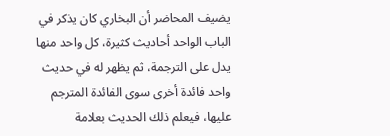يضيف المحاضر أن البخاري كان يذكر في الباب الواحد أحاديث كثيرة، كل واحد منها يدل على الترجمة، ثم يظهر له في حديث واحد فائدة أخرى سوى الفائدة المترجم عليها، فيعلم ذلك الحديث بعلامة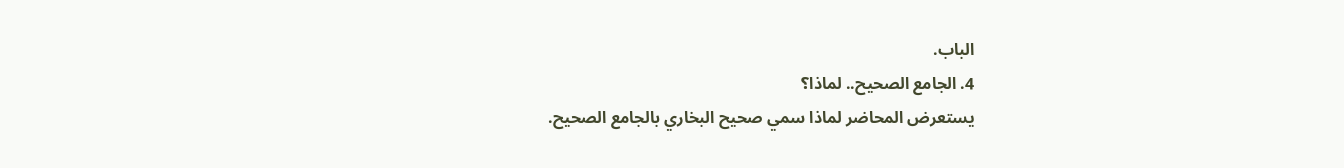الباب.
4. الجامع الصحيح.. لماذا؟
يستعرض المحاضر لماذا سمي صحيح البخاري بالجامع الصحيح.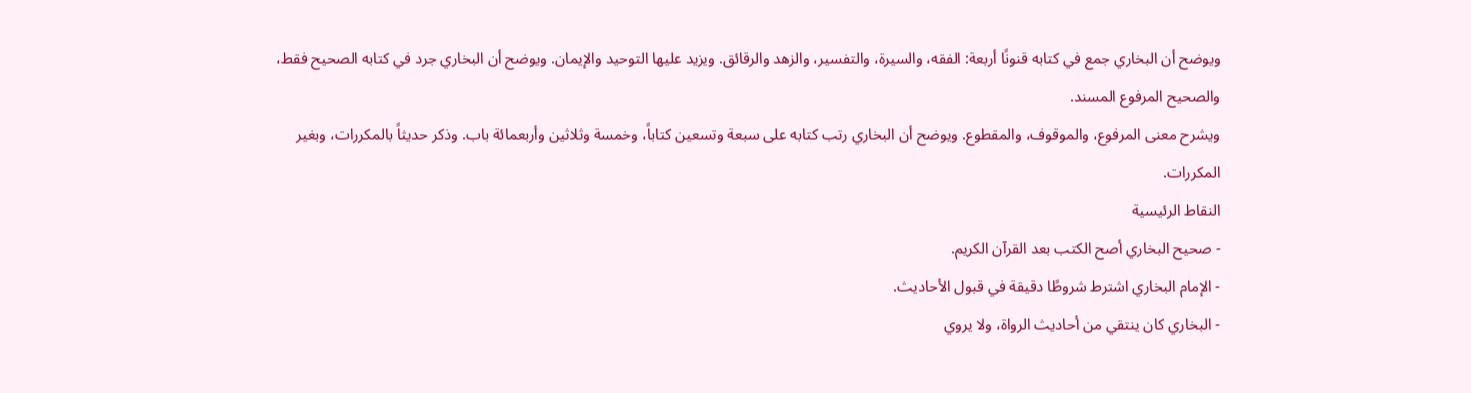ويوضح أن البخاري جمع في كتابه قنونًا أربعة: الفقه، والسيرة، والتفسير، والزهد والرقائق. ويزيد عليها التوحيد والإيمان. ويوضح أن البخاري جرد في كتابه الصحيح فقط، والصحيح المرفوع المسند.
ويشرح معنى المرفوع، والموقوف، والمقطوع. ويوضح أن البخاري رتب كتابه على سبعة وتسعين كتاباً، وخمسة وثلاثين وأربعمائة باب. وذكر حديثاً بالمكررات، وبغير المكررات.
النقاط الرئيسية
- صحيح البخاري أصح الكتب بعد القرآن الكريم.
- الإمام البخاري اشترط شروطًا دقيقة في قبول الأحاديث.
- البخاري كان ينتقي من أحاديث الرواة، ولا يروي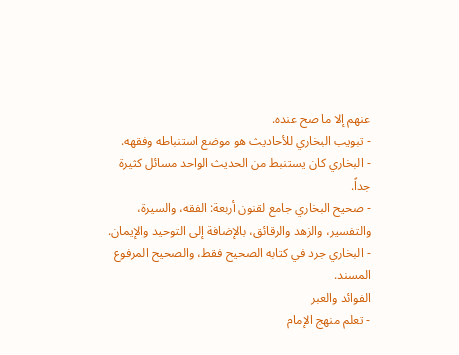عنهم إلا ما صح عنده.
- تبويب البخاري للأحاديث هو موضع استنباطه وفقهه.
- البخاري كان يستنبط من الحديث الواحد مسائل كثيرة جداً.
- صحيح البخاري جامع لقنون أربعة: الفقه، والسيرة، والتفسير، والزهد والرقائق، بالإضافة إلى التوحيد والإيمان.
- البخاري جرد في كتابه الصحيح فقط، والصحيح المرفوع المسند.
الفوائد والعبر
- تعلم منهج الإمام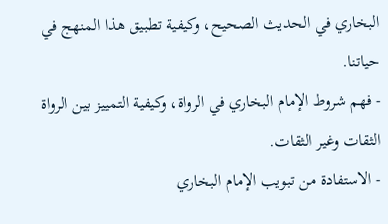البخاري في الحديث الصحيح، وكيفية تطبيق هذا المنهج في حياتنا.
- فهم شروط الإمام البخاري في الرواة، وكيفية التمييز بين الرواة الثقات وغير الثقات.
- الاستفادة من تبويب الإمام البخاري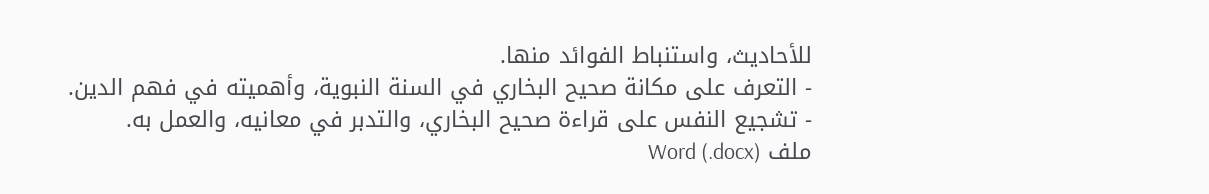للأحاديث، واستنباط الفوائد منها.
- التعرف على مكانة صحيح البخاري في السنة النبوية، وأهميته في فهم الدين.
- تشجيع النفس على قراءة صحيح البخاري، والتدبر في معانيه، والعمل به.
ملف Word (.docx)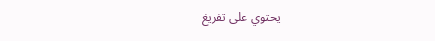يحتوي على تفريغ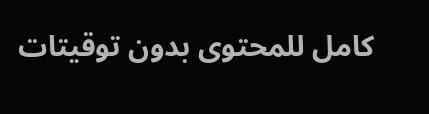كامل للمحتوى بدون توقيتات